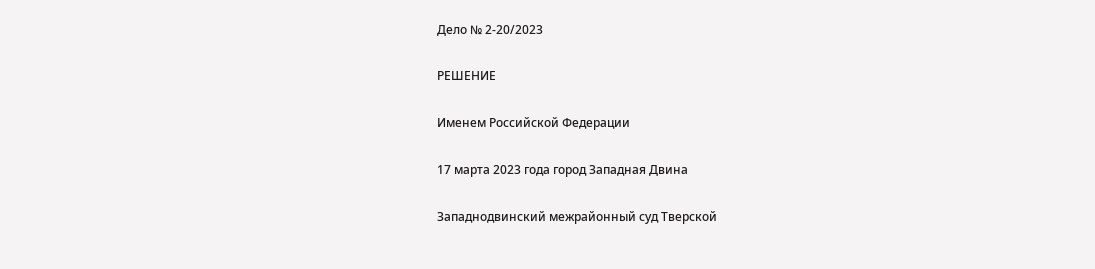Дело № 2-20/2023

РЕШЕНИЕ

Именем Российской Федерации

17 марта 2023 года город Западная Двина

Западнодвинский межрайонный суд Тверской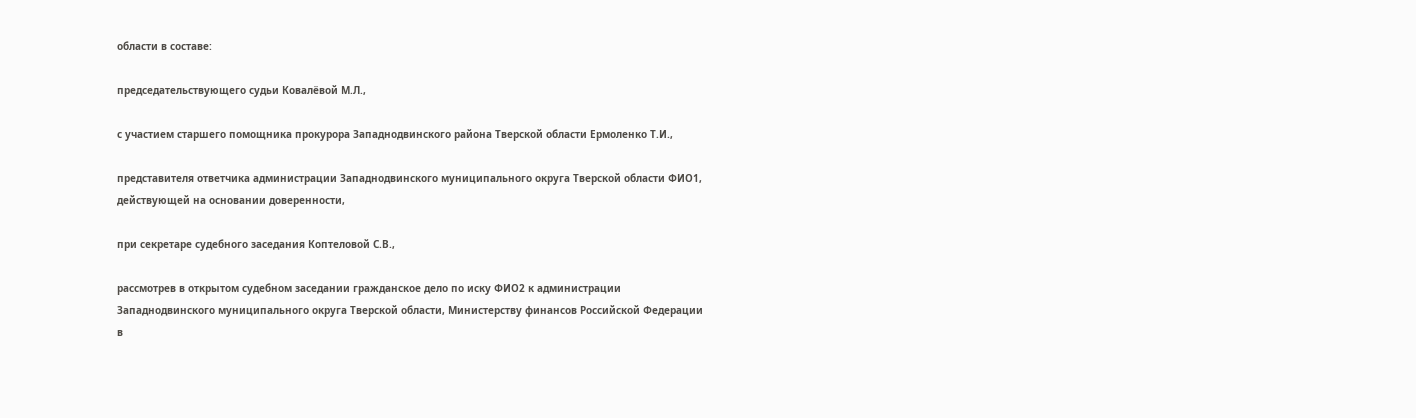области в составе:

председательствующего судьи Ковалёвой М.Л.,

с участием старшего помощника прокурора Западнодвинского района Тверской области Ермоленко Т.И.,

представителя ответчика администрации Западнодвинского муниципального округа Тверской области ФИО1, действующей на основании доверенности,

при секретаре судебного заседания Коптеловой С.В.,

рассмотрев в открытом судебном заседании гражданское дело по иску ФИО2 к администрации Западнодвинского муниципального округа Тверской области, Министерству финансов Российской Федерации в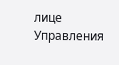лице Управления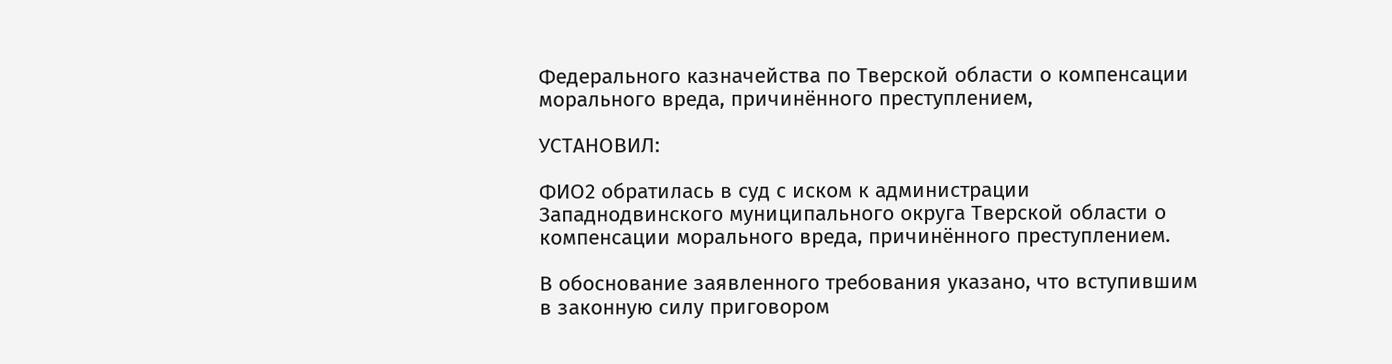Федерального казначейства по Тверской области о компенсации морального вреда, причинённого преступлением,

УСТАНОВИЛ:

ФИО2 обратилась в суд с иском к администрации Западнодвинского муниципального округа Тверской области о компенсации морального вреда, причинённого преступлением.

В обоснование заявленного требования указано, что вступившим в законную силу приговором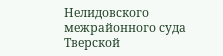Нелидовского межрайонного суда Тверской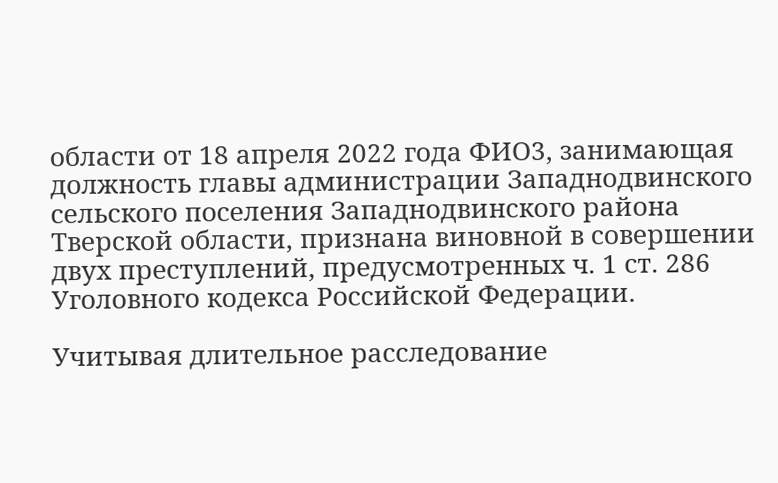области от 18 апреля 2022 года ФИО3, занимающая должность главы администрации Западнодвинского сельского поселения Западнодвинского района Тверской области, признана виновной в совершении двух преступлений, предусмотренных ч. 1 ст. 286 Уголовного кодекса Российской Федерации.

Учитывая длительное расследование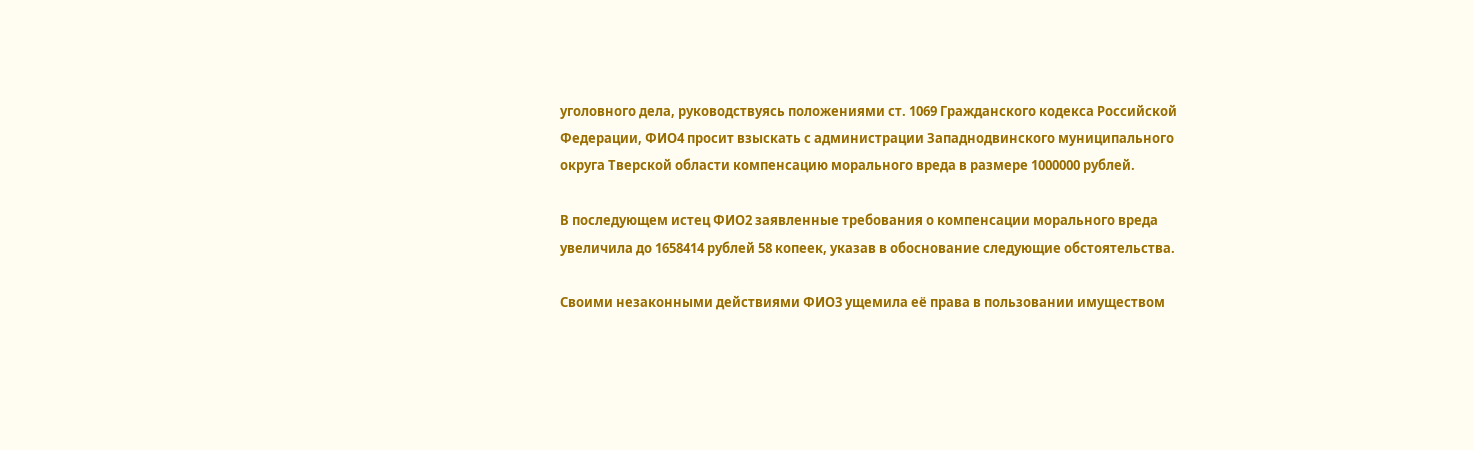уголовного дела, руководствуясь положениями ст. 1069 Гражданского кодекса Российской Федерации, ФИО4 просит взыскать с администрации Западнодвинского муниципального округа Тверской области компенсацию морального вреда в размере 1000000 рублей.

В последующем истец ФИО2 заявленные требования о компенсации морального вреда увеличила до 1658414 рублей 58 копеек, указав в обоснование следующие обстоятельства.

Своими незаконными действиями ФИО3 ущемила её права в пользовании имуществом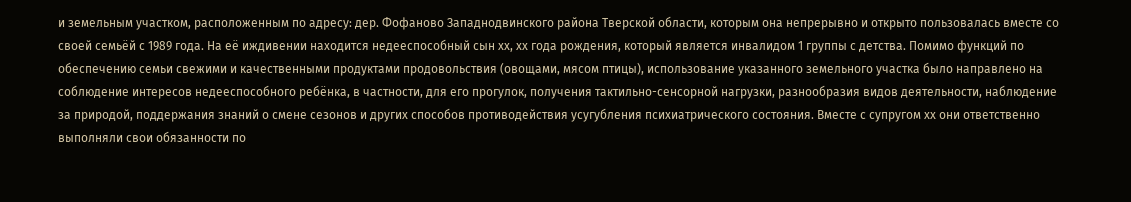и земельным участком, расположенным по адресу: дер. Фофаново Западнодвинского района Тверской области, которым она непрерывно и открыто пользовалась вместе со своей семьёй с 1989 года. На её иждивении находится недееспособный сын хх, хх года рождения, который является инвалидом 1 группы с детства. Помимо функций по обеспечению семьи свежими и качественными продуктами продовольствия (овощами, мясом птицы), использование указанного земельного участка было направлено на соблюдение интересов недееспособного ребёнка, в частности, для его прогулок, получения тактильно-сенсорной нагрузки, разнообразия видов деятельности, наблюдение за природой, поддержания знаний о смене сезонов и других способов противодействия усугубления психиатрического состояния. Вместе с супругом хх они ответственно выполняли свои обязанности по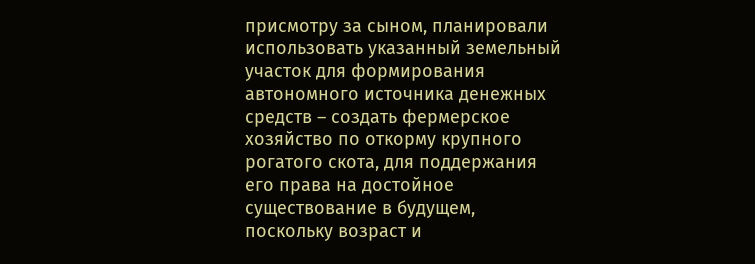присмотру за сыном, планировали использовать указанный земельный участок для формирования автономного источника денежных средств – создать фермерское хозяйство по откорму крупного рогатого скота, для поддержания его права на достойное существование в будущем, поскольку возраст и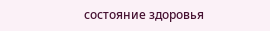состояние здоровья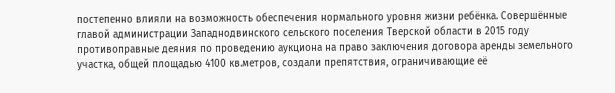постепенно влияли на возможность обеспечения нормального уровня жизни ребёнка. Совершённые главой администрации Западнодвинского сельского поселения Тверской области в 2015 году противоправные деяния по проведению аукциона на право заключения договора аренды земельного участка, общей площадью 4100 кв.метров, создали препятствия, ограничивающие её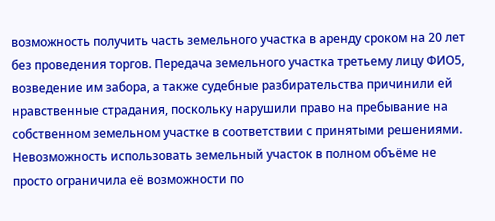возможность получить часть земельного участка в аренду сроком на 20 лет без проведения торгов. Передача земельного участка третьему лицу ФИО5, возведение им забора, а также судебные разбирательства причинили ей нравственные страдания, поскольку нарушили право на пребывание на собственном земельном участке в соответствии с принятыми решениями. Невозможность использовать земельный участок в полном объёме не просто ограничила её возможности по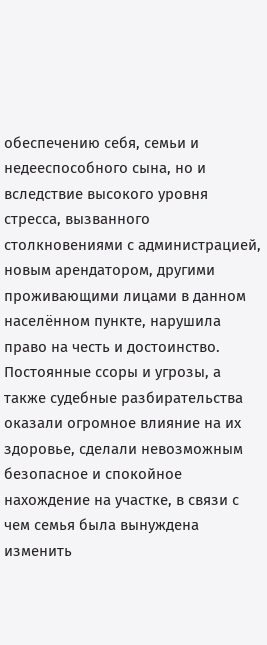обеспечению себя, семьи и недееспособного сына, но и вследствие высокого уровня стресса, вызванного столкновениями с администрацией, новым арендатором, другими проживающими лицами в данном населённом пункте, нарушила право на честь и достоинство. Постоянные ссоры и угрозы, а также судебные разбирательства оказали огромное влияние на их здоровье, сделали невозможным безопасное и спокойное нахождение на участке, в связи с чем семья была вынуждена изменить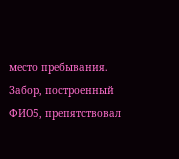место пребывания. Забор, построенный ФИО5, препятствовал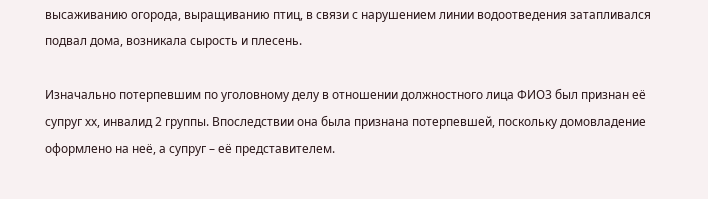высаживанию огорода, выращиванию птиц, в связи с нарушением линии водоотведения затапливался подвал дома, возникала сырость и плесень.

Изначально потерпевшим по уголовному делу в отношении должностного лица ФИО3 был признан её супруг хх, инвалид 2 группы. Впоследствии она была признана потерпевшей, поскольку домовладение оформлено на неё, а супруг – её представителем.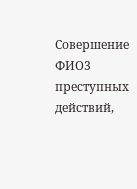Совершение ФИО3 преступных действий,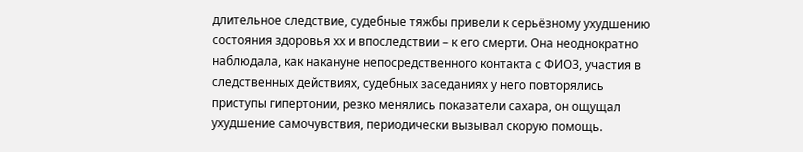длительное следствие, судебные тяжбы привели к серьёзному ухудшению состояния здоровья хх и впоследствии – к его смерти. Она неоднократно наблюдала, как накануне непосредственного контакта с ФИО3, участия в следственных действиях, судебных заседаниях у него повторялись приступы гипертонии, резко менялись показатели сахара, он ощущал ухудшение самочувствия, периодически вызывал скорую помощь.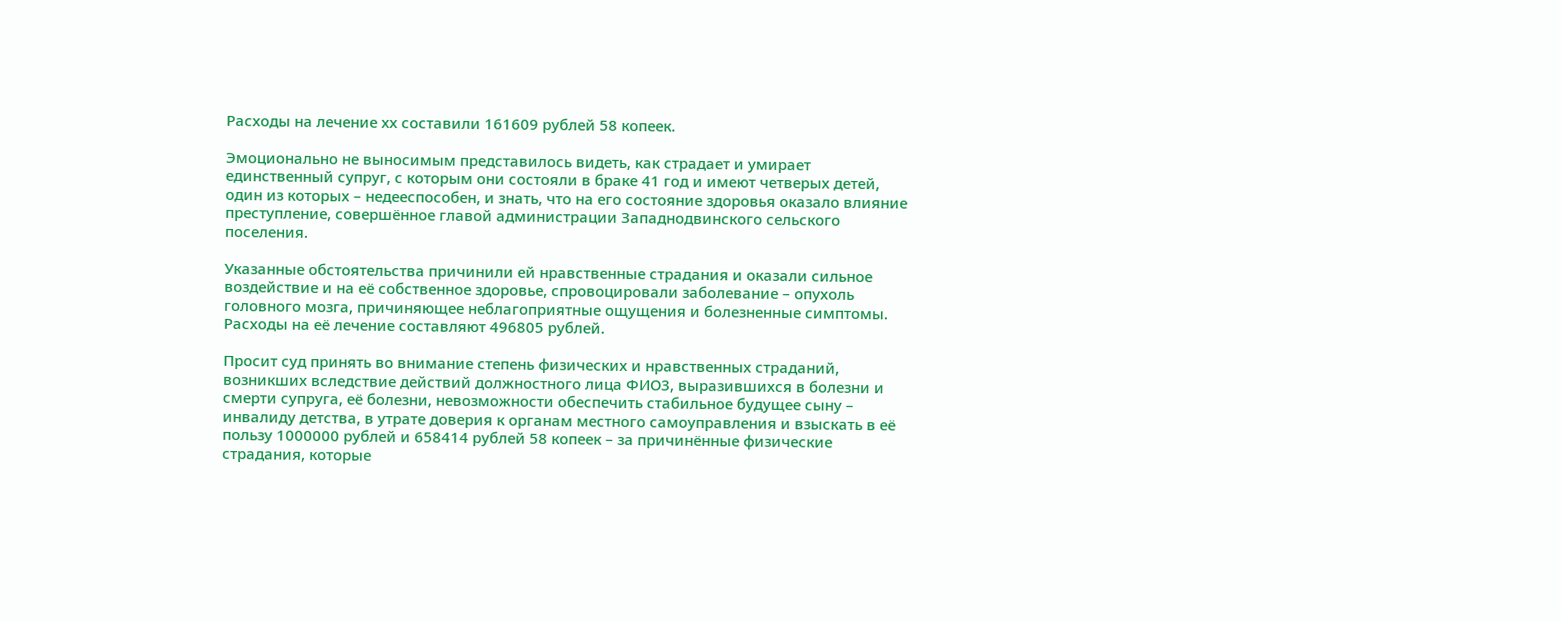Расходы на лечение хх составили 161609 рублей 58 копеек.

Эмоционально не выносимым представилось видеть, как страдает и умирает единственный супруг, с которым они состояли в браке 41 год и имеют четверых детей, один из которых – недееспособен, и знать, что на его состояние здоровья оказало влияние преступление, совершённое главой администрации Западнодвинского сельского поселения.

Указанные обстоятельства причинили ей нравственные страдания и оказали сильное воздействие и на её собственное здоровье, спровоцировали заболевание – опухоль головного мозга, причиняющее неблагоприятные ощущения и болезненные симптомы. Расходы на её лечение составляют 496805 рублей.

Просит суд принять во внимание степень физических и нравственных страданий, возникших вследствие действий должностного лица ФИО3, выразившихся в болезни и смерти супруга, её болезни, невозможности обеспечить стабильное будущее сыну – инвалиду детства, в утрате доверия к органам местного самоуправления и взыскать в её пользу 1000000 рублей и 658414 рублей 58 копеек – за причинённые физические страдания, которые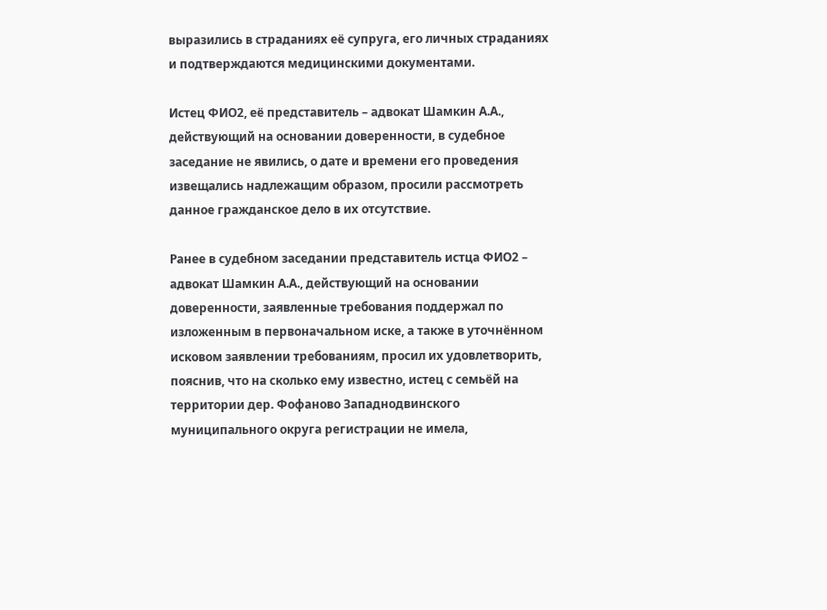выразились в страданиях её супруга, его личных страданиях и подтверждаются медицинскими документами.

Истец ФИО2, её представитель – адвокат Шамкин А.А., действующий на основании доверенности, в судебное заседание не явились, о дате и времени его проведения извещались надлежащим образом, просили рассмотреть данное гражданское дело в их отсутствие.

Ранее в судебном заседании представитель истца ФИО2 – адвокат Шамкин А.А., действующий на основании доверенности, заявленные требования поддержал по изложенным в первоначальном иске, а также в уточнённом исковом заявлении требованиям, просил их удовлетворить, пояснив, что на сколько ему известно, истец с семьёй на территории дер. Фофаново Западнодвинского муниципального округа регистрации не имела,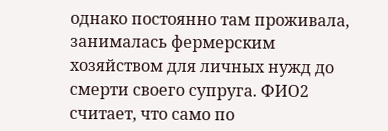однако постоянно там проживала, занималась фермерским хозяйством для личных нужд до смерти своего супруга. ФИО2 считает, что само по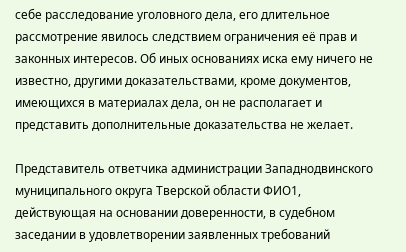себе расследование уголовного дела, его длительное рассмотрение явилось следствием ограничения её прав и законных интересов. Об иных основаниях иска ему ничего не известно, другими доказательствами, кроме документов, имеющихся в материалах дела, он не располагает и представить дополнительные доказательства не желает.

Представитель ответчика администрации Западнодвинского муниципального округа Тверской области ФИО1, действующая на основании доверенности, в судебном заседании в удовлетворении заявленных требований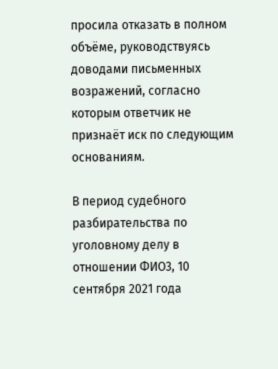просила отказать в полном объёме, руководствуясь доводами письменных возражений, согласно которым ответчик не признаёт иск по следующим основаниям.

В период судебного разбирательства по уголовному делу в отношении ФИО3, 10 сентября 2021 года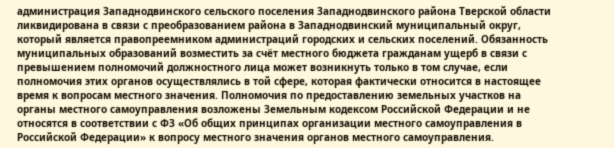администрация Западнодвинского сельского поселения Западнодвинского района Тверской области ликвидирована в связи с преобразованием района в Западнодвинский муниципальный округ, который является правопреемником администраций городских и сельских поселений. Обязанность муниципальных образований возместить за счёт местного бюджета гражданам ущерб в связи с превышением полномочий должностного лица может возникнуть только в том случае, если полномочия этих органов осуществлялись в той сфере, которая фактически относится в настоящее время к вопросам местного значения. Полномочия по предоставлению земельных участков на органы местного самоуправления возложены Земельным кодексом Российской Федерации и не относятся в соответствии с ФЗ «Об общих принципах организации местного самоуправления в Российской Федерации» к вопросу местного значения органов местного самоуправления.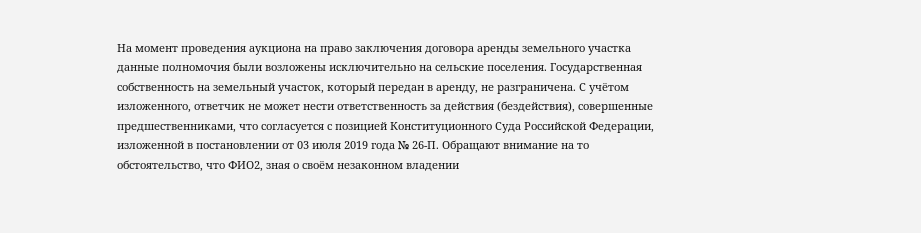На момент проведения аукциона на право заключения договора аренды земельного участка данные полномочия были возложены исключительно на сельские поселения. Государственная собственность на земельный участок, который передан в аренду, не разграничена. С учётом изложенного, ответчик не может нести ответственность за действия (бездействия), совершенные предшественниками, что согласуется с позицией Конституционного Суда Российской Федерации, изложенной в постановлении от 03 июля 2019 года № 26-П. Обращают внимание на то обстоятельство, что ФИО2, зная о своём незаконном владении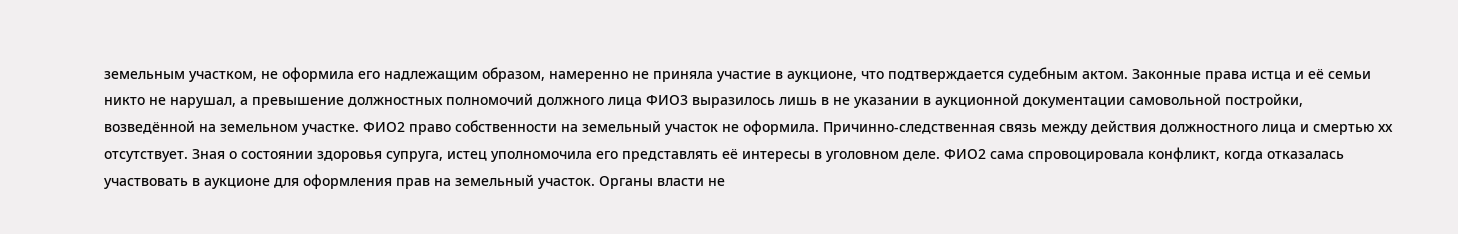земельным участком, не оформила его надлежащим образом, намеренно не приняла участие в аукционе, что подтверждается судебным актом. Законные права истца и её семьи никто не нарушал, а превышение должностных полномочий должного лица ФИО3 выразилось лишь в не указании в аукционной документации самовольной постройки, возведённой на земельном участке. ФИО2 право собственности на земельный участок не оформила. Причинно-следственная связь между действия должностного лица и смертью хх отсутствует. Зная о состоянии здоровья супруга, истец уполномочила его представлять её интересы в уголовном деле. ФИО2 сама спровоцировала конфликт, когда отказалась участвовать в аукционе для оформления прав на земельный участок. Органы власти не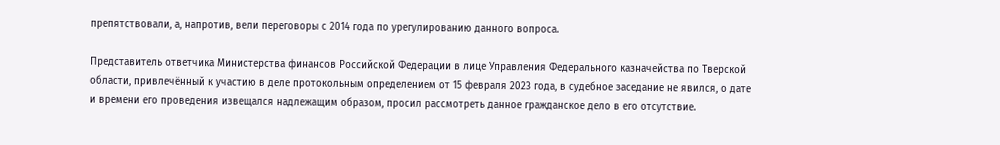препятствовали, а, напротив, вели переговоры с 2014 года по урегулированию данного вопроса.

Представитель ответчика Министерства финансов Российской Федерации в лице Управления Федерального казначейства по Тверской области, привлечённый к участию в деле протокольным определением от 15 февраля 2023 года, в судебное заседание не явился, о дате и времени его проведения извещался надлежащим образом, просил рассмотреть данное гражданское дело в его отсутствие.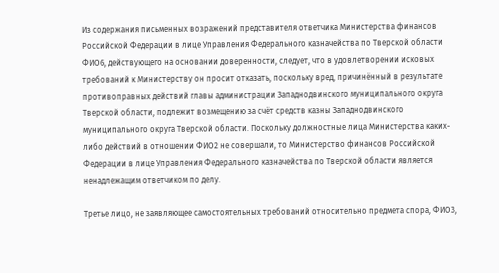Из содержания письменных возражений представителя ответчика Министерства финансов Российской Федерации в лице Управления Федерального казначейства по Тверской области ФИО6, действующего на основании доверенности, следует, что в удовлетворении исковых требований к Министерству он просит отказать, поскольку вред, причинённый в результате противоправных действий главы администрации Западнодвинского муниципального округа Тверской области, подлежит возмещению за счёт средств казны Западнодвинского муниципального округа Тверской области. Поскольку должностные лица Министерства каких-либо действий в отношении ФИО2 не совершали, то Министерство финансов Российской Федерации в лице Управления Федерального казначейства по Тверской области является ненадлежащим ответчиком по делу.

Третье лицо, не заявляющее самостоятельных требований относительно предмета спора, ФИО3,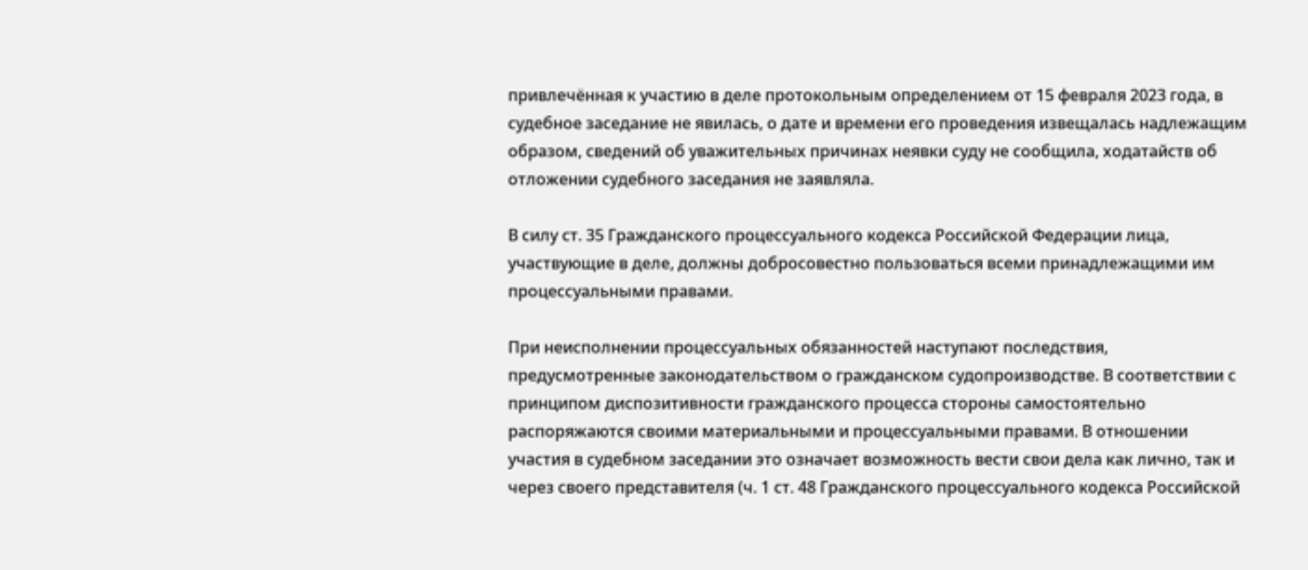привлечённая к участию в деле протокольным определением от 15 февраля 2023 года, в судебное заседание не явилась, о дате и времени его проведения извещалась надлежащим образом, сведений об уважительных причинах неявки суду не сообщила, ходатайств об отложении судебного заседания не заявляла.

В силу ст. 35 Гражданского процессуального кодекса Российской Федерации лица, участвующие в деле, должны добросовестно пользоваться всеми принадлежащими им процессуальными правами.

При неисполнении процессуальных обязанностей наступают последствия, предусмотренные законодательством о гражданском судопроизводстве. В соответствии с принципом диспозитивности гражданского процесса стороны самостоятельно распоряжаются своими материальными и процессуальными правами. В отношении участия в судебном заседании это означает возможность вести свои дела как лично, так и через своего представителя (ч. 1 ст. 48 Гражданского процессуального кодекса Российской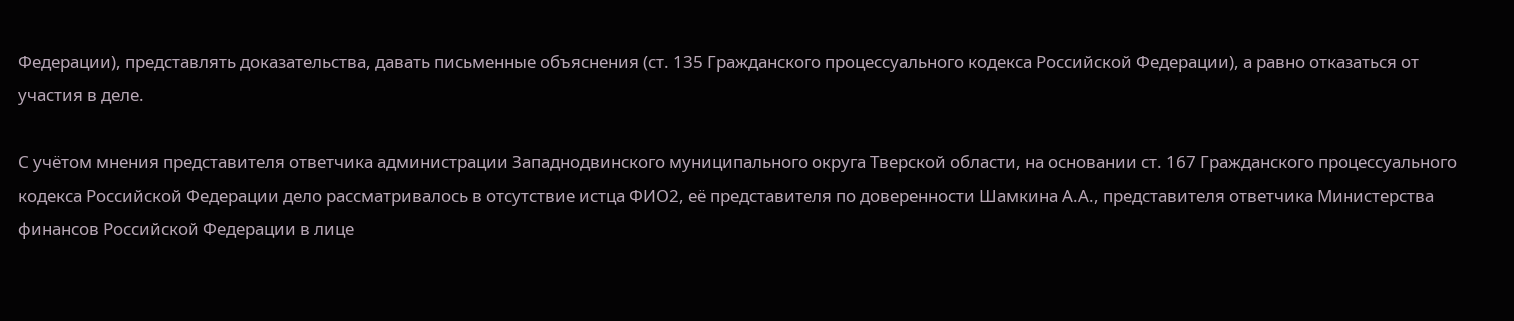Федерации), представлять доказательства, давать письменные объяснения (ст. 135 Гражданского процессуального кодекса Российской Федерации), а равно отказаться от участия в деле.

С учётом мнения представителя ответчика администрации Западнодвинского муниципального округа Тверской области, на основании ст. 167 Гражданского процессуального кодекса Российской Федерации дело рассматривалось в отсутствие истца ФИО2, её представителя по доверенности Шамкина А.А., представителя ответчика Министерства финансов Российской Федерации в лице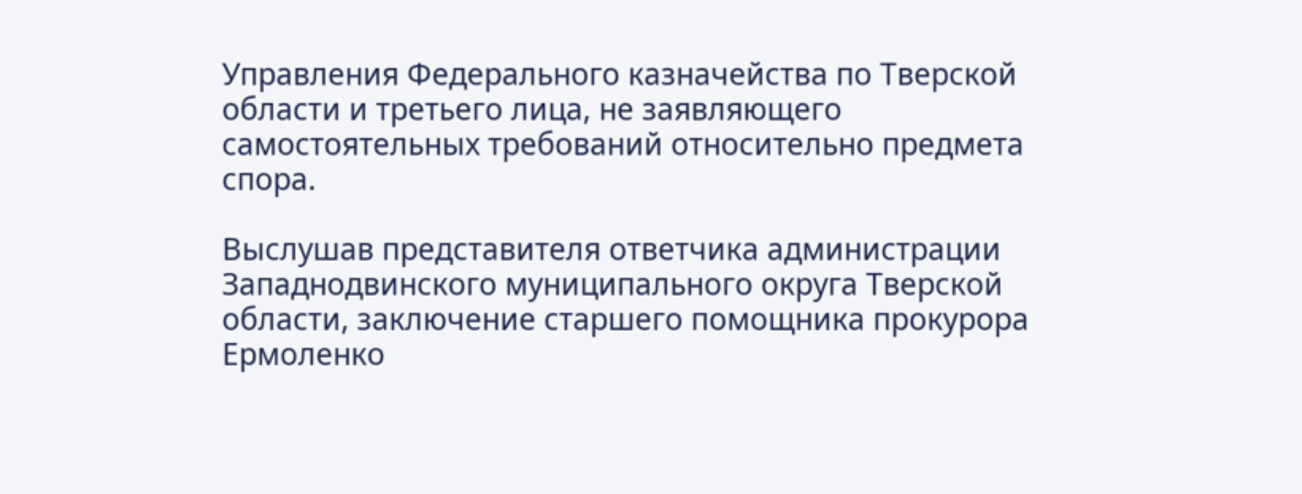Управления Федерального казначейства по Тверской области и третьего лица, не заявляющего самостоятельных требований относительно предмета спора.

Выслушав представителя ответчика администрации Западнодвинского муниципального округа Тверской области, заключение старшего помощника прокурора Ермоленко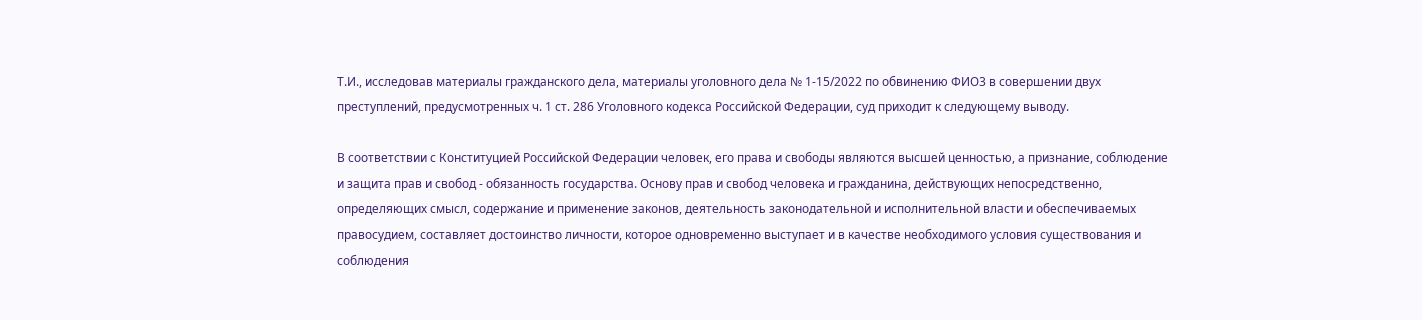Т.И., исследовав материалы гражданского дела, материалы уголовного дела № 1-15/2022 по обвинению ФИО3 в совершении двух преступлений, предусмотренных ч. 1 ст. 286 Уголовного кодекса Российской Федерации, суд приходит к следующему выводу.

В соответствии с Конституцией Российской Федерации человек, его права и свободы являются высшей ценностью, а признание, соблюдение и защита прав и свобод - обязанность государства. Основу прав и свобод человека и гражданина, действующих непосредственно, определяющих смысл, содержание и применение законов, деятельность законодательной и исполнительной власти и обеспечиваемых правосудием, составляет достоинство личности, которое одновременно выступает и в качестве необходимого условия существования и соблюдения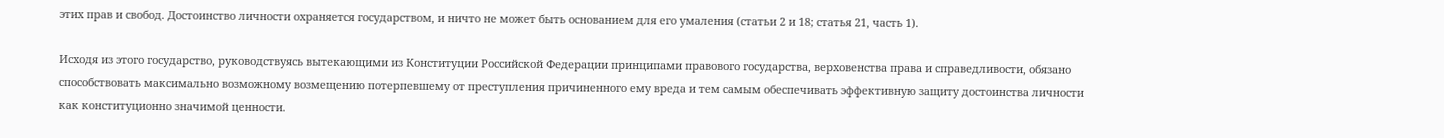этих прав и свобод. Достоинство личности охраняется государством, и ничто не может быть основанием для его умаления (статьи 2 и 18; статья 21, часть 1).

Исходя из этого государство, руководствуясь вытекающими из Конституции Российской Федерации принципами правового государства, верховенства права и справедливости, обязано способствовать максимально возможному возмещению потерпевшему от преступления причиненного ему вреда и тем самым обеспечивать эффективную защиту достоинства личности как конституционно значимой ценности.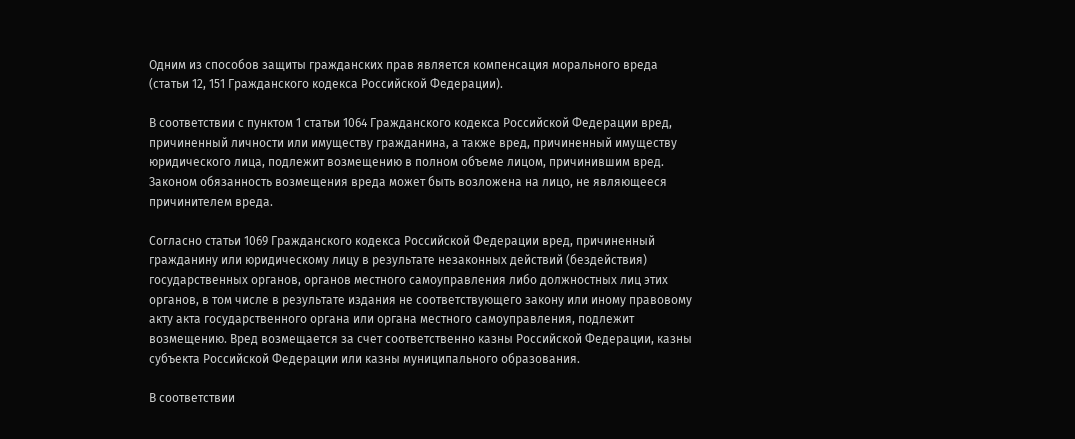Одним из способов защиты гражданских прав является компенсация морального вреда (статьи 12, 151 Гражданского кодекса Российской Федерации).

В соответствии с пунктом 1 статьи 1064 Гражданского кодекса Российской Федерации вред, причиненный личности или имуществу гражданина, а также вред, причиненный имуществу юридического лица, подлежит возмещению в полном объеме лицом, причинившим вред. Законом обязанность возмещения вреда может быть возложена на лицо, не являющееся причинителем вреда.

Согласно статьи 1069 Гражданского кодекса Российской Федерации вред, причиненный гражданину или юридическому лицу в результате незаконных действий (бездействия) государственных органов, органов местного самоуправления либо должностных лиц этих органов, в том числе в результате издания не соответствующего закону или иному правовому акту акта государственного органа или органа местного самоуправления, подлежит возмещению. Вред возмещается за счет соответственно казны Российской Федерации, казны субъекта Российской Федерации или казны муниципального образования.

В соответствии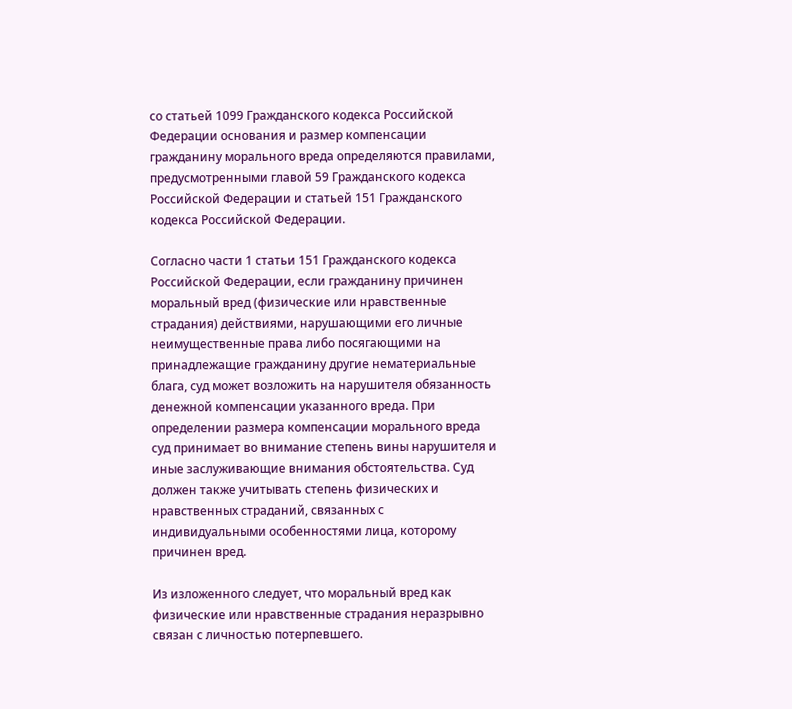со статьей 1099 Гражданского кодекса Российской Федерации основания и размер компенсации гражданину морального вреда определяются правилами, предусмотренными главой 59 Гражданского кодекса Российской Федерации и статьей 151 Гражданского кодекса Российской Федерации.

Согласно части 1 статьи 151 Гражданского кодекса Российской Федерации, если гражданину причинен моральный вред (физические или нравственные страдания) действиями, нарушающими его личные неимущественные права либо посягающими на принадлежащие гражданину другие нематериальные блага, суд может возложить на нарушителя обязанность денежной компенсации указанного вреда. При определении размера компенсации морального вреда суд принимает во внимание степень вины нарушителя и иные заслуживающие внимания обстоятельства. Суд должен также учитывать степень физических и нравственных страданий, связанных с индивидуальными особенностями лица, которому причинен вред.

Из изложенного следует, что моральный вред как физические или нравственные страдания неразрывно связан с личностью потерпевшего.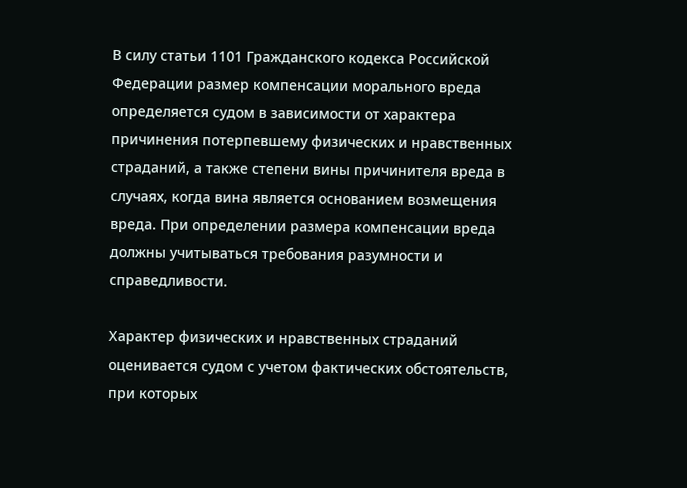В силу статьи 1101 Гражданского кодекса Российской Федерации размер компенсации морального вреда определяется судом в зависимости от характера причинения потерпевшему физических и нравственных страданий, а также степени вины причинителя вреда в случаях, когда вина является основанием возмещения вреда. При определении размера компенсации вреда должны учитываться требования разумности и справедливости.

Характер физических и нравственных страданий оценивается судом с учетом фактических обстоятельств, при которых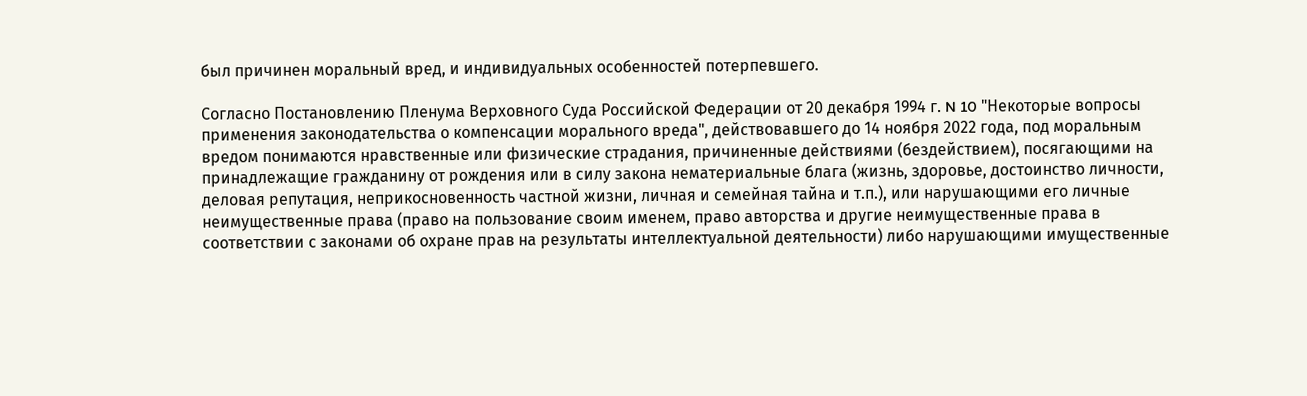был причинен моральный вред, и индивидуальных особенностей потерпевшего.

Согласно Постановлению Пленума Верховного Суда Российской Федерации от 20 декабря 1994 г. N 10 "Некоторые вопросы применения законодательства о компенсации морального вреда", действовавшего до 14 ноября 2022 года, под моральным вредом понимаются нравственные или физические страдания, причиненные действиями (бездействием), посягающими на принадлежащие гражданину от рождения или в силу закона нематериальные блага (жизнь, здоровье, достоинство личности, деловая репутация, неприкосновенность частной жизни, личная и семейная тайна и т.п.), или нарушающими его личные неимущественные права (право на пользование своим именем, право авторства и другие неимущественные права в соответствии с законами об охране прав на результаты интеллектуальной деятельности) либо нарушающими имущественные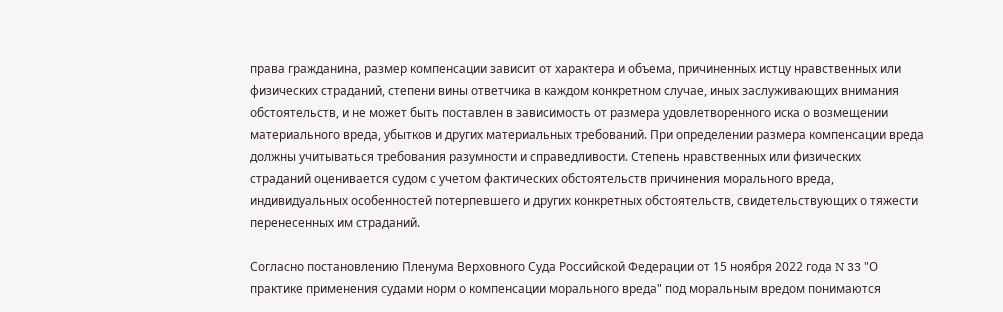права гражданина, размер компенсации зависит от характера и объема, причиненных истцу нравственных или физических страданий, степени вины ответчика в каждом конкретном случае, иных заслуживающих внимания обстоятельств, и не может быть поставлен в зависимость от размера удовлетворенного иска о возмещении материального вреда, убытков и других материальных требований. При определении размера компенсации вреда должны учитываться требования разумности и справедливости. Степень нравственных или физических страданий оценивается судом с учетом фактических обстоятельств причинения морального вреда, индивидуальных особенностей потерпевшего и других конкретных обстоятельств, свидетельствующих о тяжести перенесенных им страданий.

Согласно постановлению Пленума Верховного Суда Российской Федерации от 15 ноября 2022 года N 33 "О практике применения судами норм о компенсации морального вреда" под моральным вредом понимаются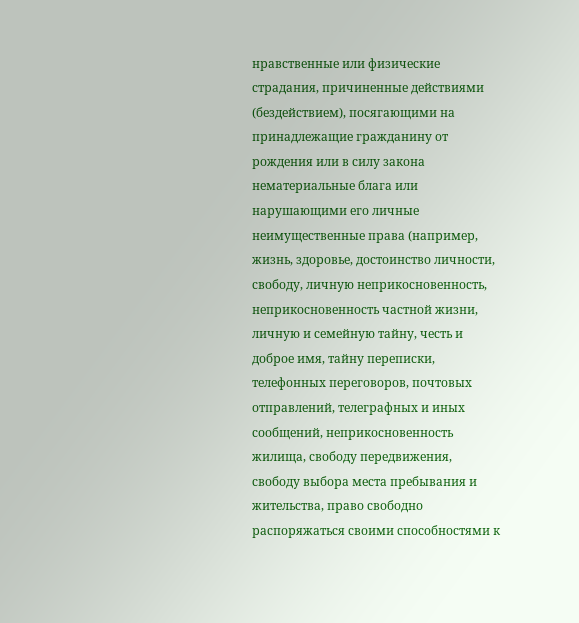нравственные или физические страдания, причиненные действиями (бездействием), посягающими на принадлежащие гражданину от рождения или в силу закона нематериальные блага или нарушающими его личные неимущественные права (например, жизнь, здоровье, достоинство личности, свободу, личную неприкосновенность, неприкосновенность частной жизни, личную и семейную тайну, честь и доброе имя, тайну переписки, телефонных переговоров, почтовых отправлений, телеграфных и иных сообщений, неприкосновенность жилища, свободу передвижения, свободу выбора места пребывания и жительства, право свободно распоряжаться своими способностями к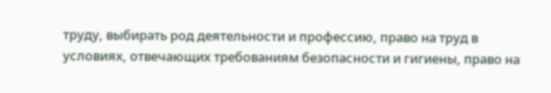труду, выбирать род деятельности и профессию, право на труд в условиях, отвечающих требованиям безопасности и гигиены, право на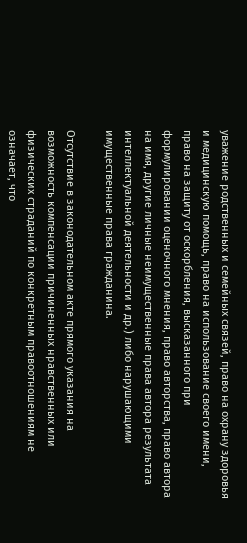уважение родственных и семейных связей, право на охрану здоровья и медицинскую помощь, право на использование своего имени, право на защиту от оскорбления, высказанного при формулировании оценочного мнения, право авторства, право автора на имя, другие личные неимущественные права автора результата интеллектуальной деятельности и др.) либо нарушающими имущественные права гражданина.

Отсутствие в законодательном акте прямого указания на возможность компенсации причиненных нравственных или физических страданий по конкретным правоотношениям не означает, что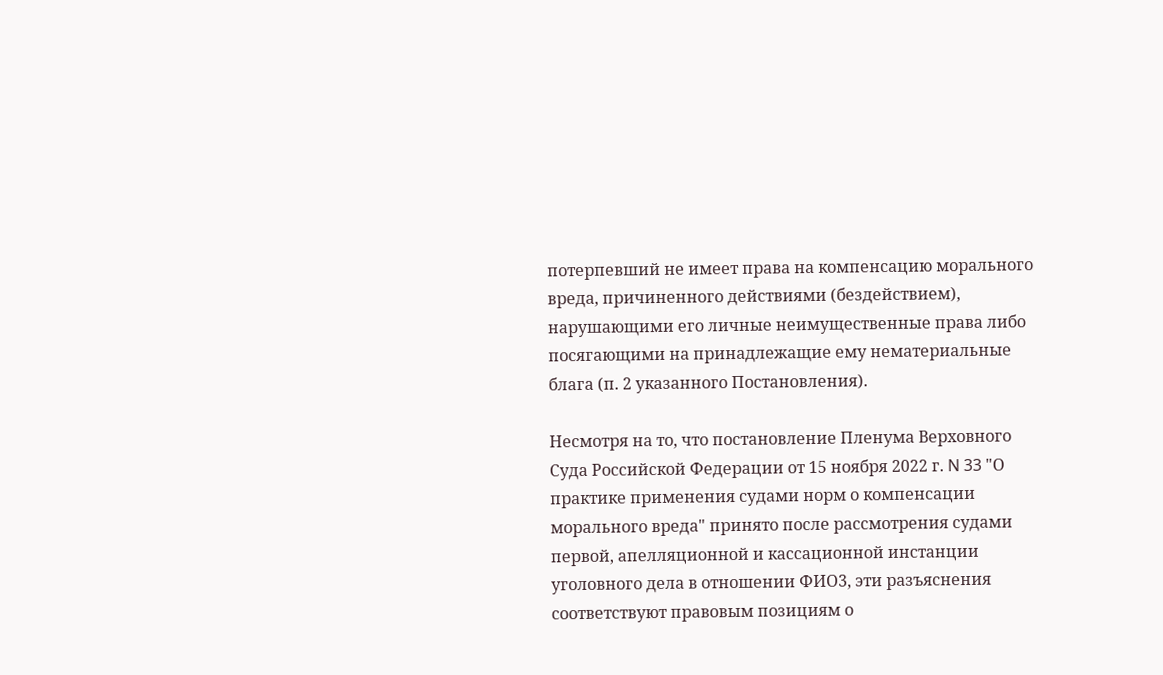потерпевший не имеет права на компенсацию морального вреда, причиненного действиями (бездействием), нарушающими его личные неимущественные права либо посягающими на принадлежащие ему нематериальные блага (п. 2 указанного Постановления).

Несмотря на то, что постановление Пленума Верховного Суда Российской Федерации от 15 ноября 2022 г. N 33 "О практике применения судами норм о компенсации морального вреда" принято после рассмотрения судами первой, апелляционной и кассационной инстанции уголовного дела в отношении ФИО3, эти разъяснения соответствуют правовым позициям о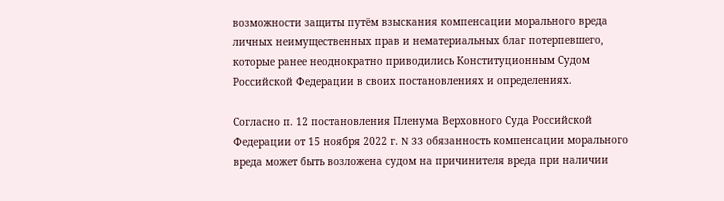возможности защиты путём взыскания компенсации морального вреда личных неимущественных прав и нематериальных благ потерпевшего, которые ранее неоднократно приводились Конституционным Судом Российской Федерации в своих постановлениях и определениях.

Согласно п. 12 постановления Пленума Верховного Суда Российской Федерации от 15 ноября 2022 г. N 33 обязанность компенсации морального вреда может быть возложена судом на причинителя вреда при наличии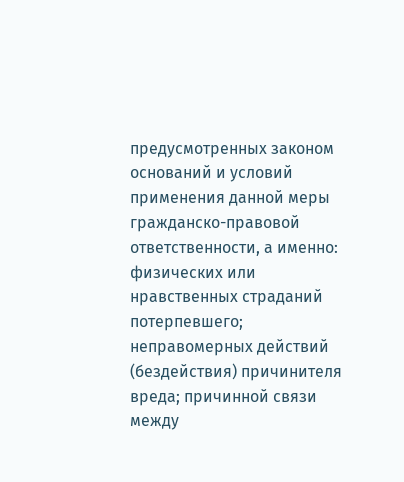предусмотренных законом оснований и условий применения данной меры гражданско-правовой ответственности, а именно: физических или нравственных страданий потерпевшего; неправомерных действий (бездействия) причинителя вреда; причинной связи между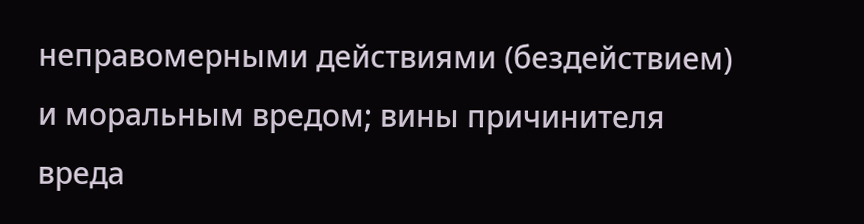неправомерными действиями (бездействием) и моральным вредом; вины причинителя вреда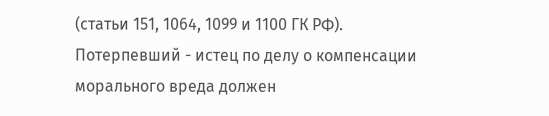(статьи 151, 1064, 1099 и 1100 ГК РФ). Потерпевший - истец по делу о компенсации морального вреда должен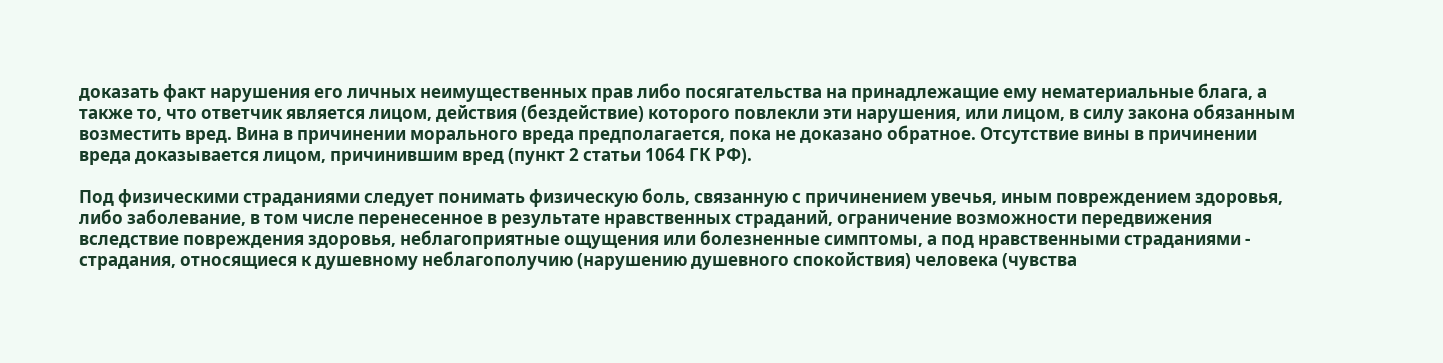доказать факт нарушения его личных неимущественных прав либо посягательства на принадлежащие ему нематериальные блага, а также то, что ответчик является лицом, действия (бездействие) которого повлекли эти нарушения, или лицом, в силу закона обязанным возместить вред. Вина в причинении морального вреда предполагается, пока не доказано обратное. Отсутствие вины в причинении вреда доказывается лицом, причинившим вред (пункт 2 статьи 1064 ГК РФ).

Под физическими страданиями следует понимать физическую боль, связанную с причинением увечья, иным повреждением здоровья, либо заболевание, в том числе перенесенное в результате нравственных страданий, ограничение возможности передвижения вследствие повреждения здоровья, неблагоприятные ощущения или болезненные симптомы, а под нравственными страданиями - страдания, относящиеся к душевному неблагополучию (нарушению душевного спокойствия) человека (чувства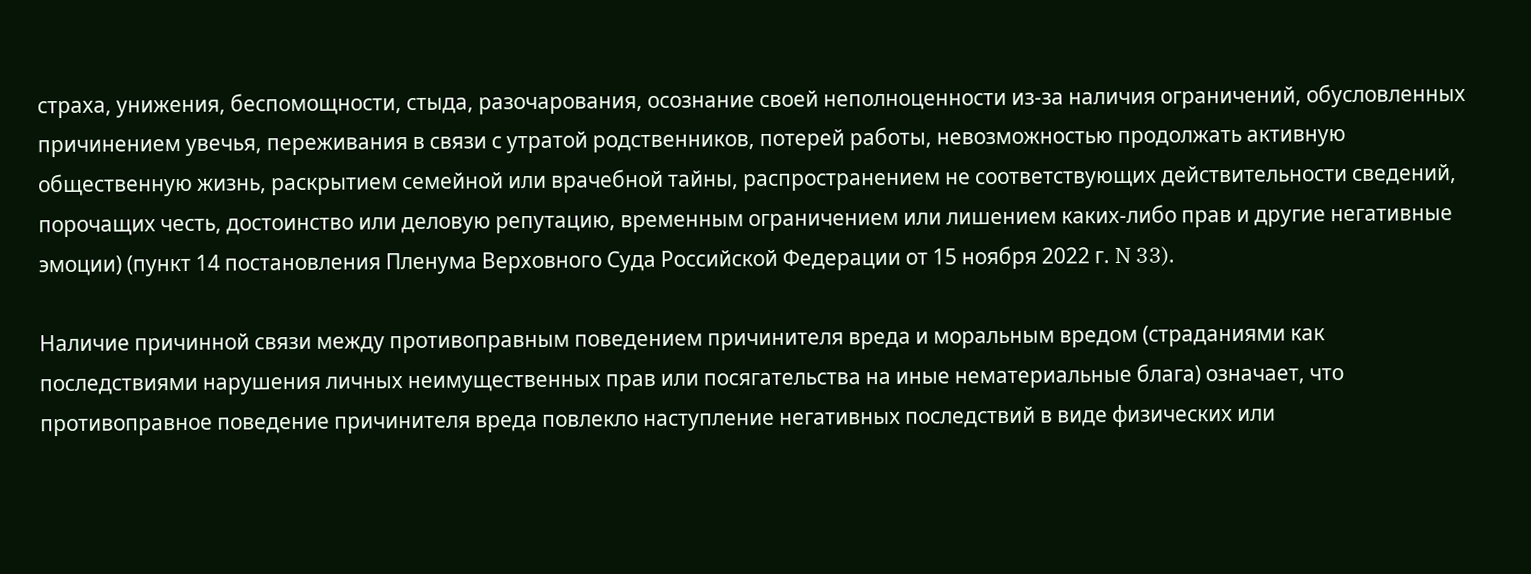страха, унижения, беспомощности, стыда, разочарования, осознание своей неполноценности из-за наличия ограничений, обусловленных причинением увечья, переживания в связи с утратой родственников, потерей работы, невозможностью продолжать активную общественную жизнь, раскрытием семейной или врачебной тайны, распространением не соответствующих действительности сведений, порочащих честь, достоинство или деловую репутацию, временным ограничением или лишением каких-либо прав и другие негативные эмоции) (пункт 14 постановления Пленума Верховного Суда Российской Федерации от 15 ноября 2022 г. N 33).

Наличие причинной связи между противоправным поведением причинителя вреда и моральным вредом (страданиями как последствиями нарушения личных неимущественных прав или посягательства на иные нематериальные блага) означает, что противоправное поведение причинителя вреда повлекло наступление негативных последствий в виде физических или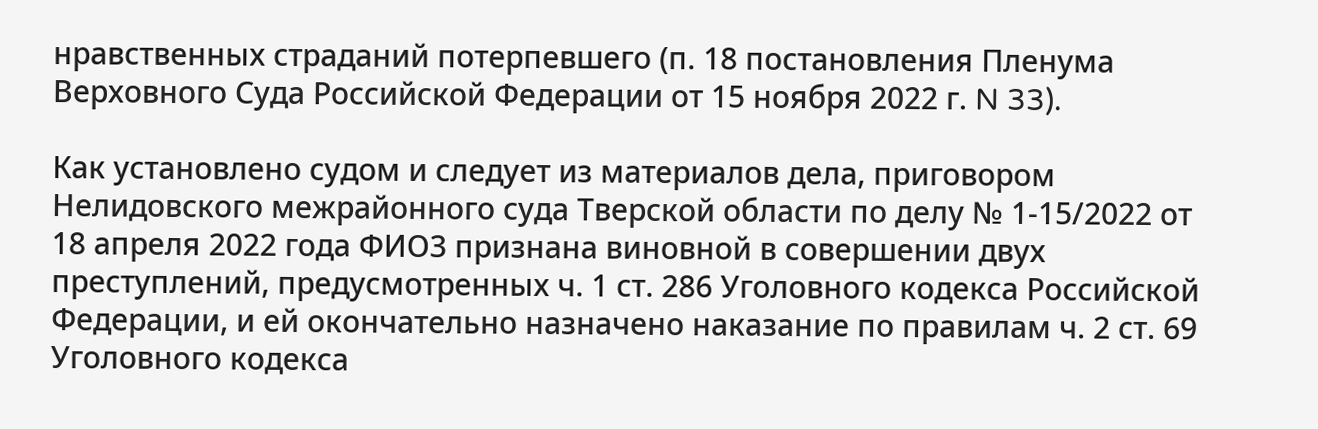нравственных страданий потерпевшего (п. 18 постановления Пленума Верховного Суда Российской Федерации от 15 ноября 2022 г. N 33).

Как установлено судом и следует из материалов дела, приговором Нелидовского межрайонного суда Тверской области по делу № 1-15/2022 от 18 апреля 2022 года ФИО3 признана виновной в совершении двух преступлений, предусмотренных ч. 1 ст. 286 Уголовного кодекса Российской Федерации, и ей окончательно назначено наказание по правилам ч. 2 ст. 69 Уголовного кодекса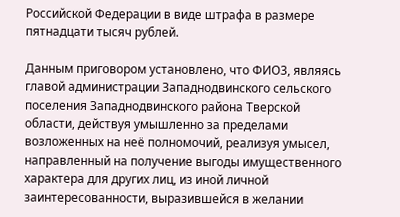Российской Федерации в виде штрафа в размере пятнадцати тысяч рублей.

Данным приговором установлено, что ФИО3, являясь главой администрации Западнодвинского сельского поселения Западнодвинского района Тверской области, действуя умышленно за пределами возложенных на неё полномочий, реализуя умысел, направленный на получение выгоды имущественного характера для других лиц, из иной личной заинтересованности, выразившейся в желании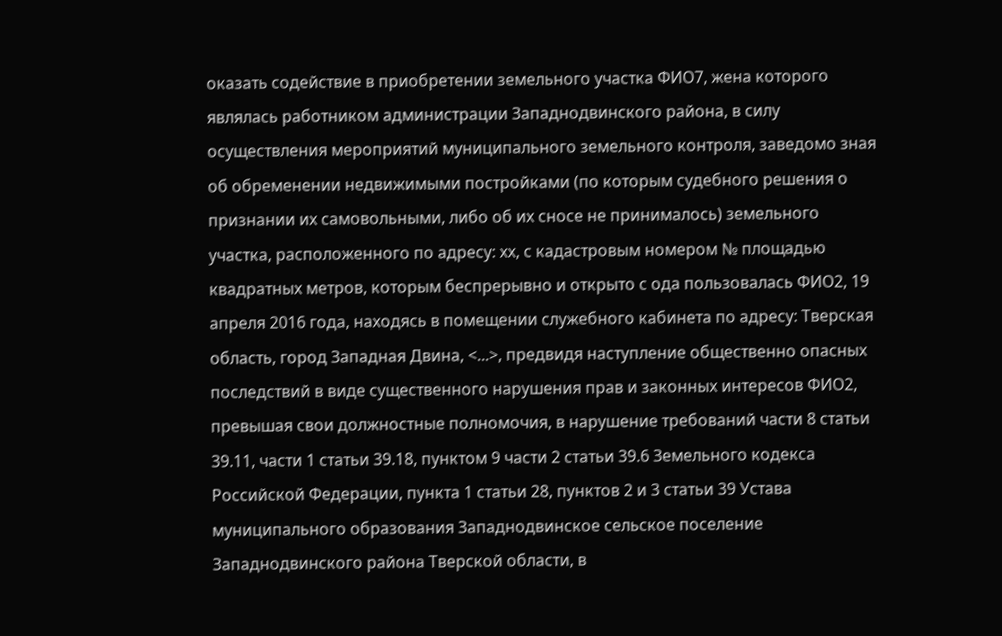оказать содействие в приобретении земельного участка ФИО7, жена которого являлась работником администрации Западнодвинского района, в силу осуществления мероприятий муниципального земельного контроля, заведомо зная об обременении недвижимыми постройками (по которым судебного решения о признании их самовольными, либо об их сносе не принималось) земельного участка, расположенного по адресу: хх, с кадастровым номером № площадью квадратных метров, которым беспрерывно и открыто с ода пользовалась ФИО2, 19 апреля 2016 года, находясь в помещении служебного кабинета по адресу: Тверская область, город Западная Двина, <...>, предвидя наступление общественно опасных последствий в виде существенного нарушения прав и законных интересов ФИО2, превышая свои должностные полномочия, в нарушение требований части 8 статьи 39.11, части 1 статьи 39.18, пунктом 9 части 2 статьи 39.6 Земельного кодекса Российской Федерации, пункта 1 статьи 28, пунктов 2 и 3 статьи 39 Устава муниципального образования Западнодвинское сельское поселение Западнодвинского района Тверской области, в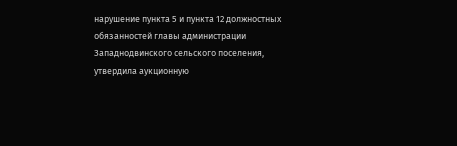нарушение пункта 5 и пункта 12 должностных обязанностей главы администрации Западнодвинского сельского поселения, утвердила аукционную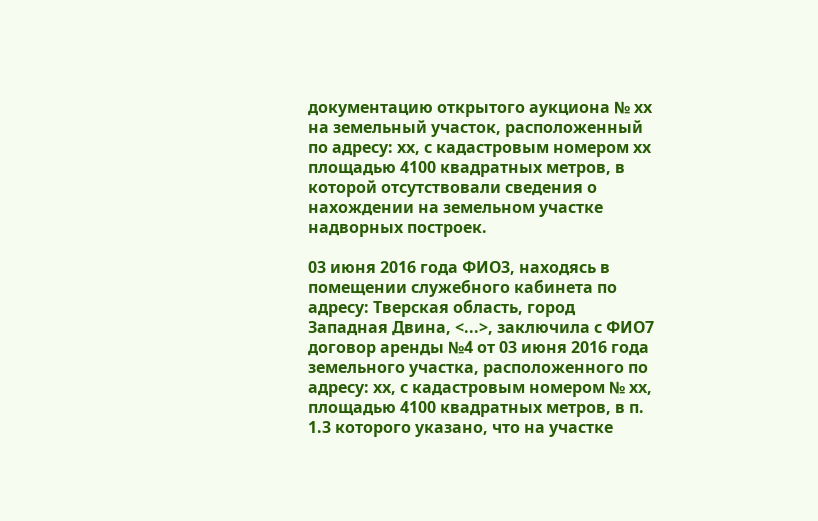документацию открытого аукциона № хх на земельный участок, расположенный по адресу: хх, с кадастровым номером хх площадью 4100 квадратных метров, в которой отсутствовали сведения о нахождении на земельном участке надворных построек.

03 июня 2016 года ФИО3, находясь в помещении служебного кабинета по адресу: Тверская область, город Западная Двина, <...>, заключила с ФИО7 договор аренды №4 от 03 июня 2016 года земельного участка, расположенного по адресу: хх, с кадастровым номером № хх, площадью 4100 квадратных метров, в п. 1.3 которого указано, что на участке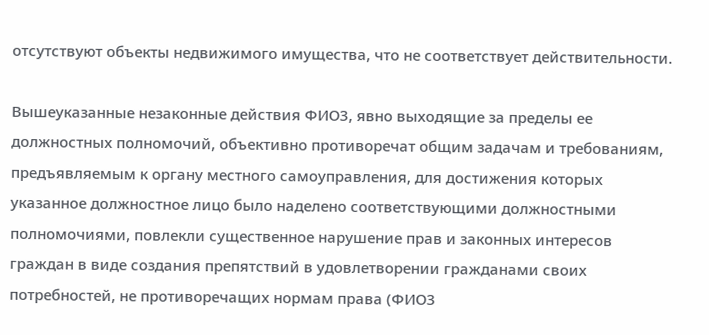отсутствуют объекты недвижимого имущества, что не соответствует действительности.

Вышеуказанные незаконные действия ФИО3, явно выходящие за пределы ее должностных полномочий, объективно противоречат общим задачам и требованиям, предъявляемым к органу местного самоуправления, для достижения которых указанное должностное лицо было наделено соответствующими должностными полномочиями, повлекли существенное нарушение прав и законных интересов граждан в виде создания препятствий в удовлетворении гражданами своих потребностей, не противоречащих нормам права (ФИО3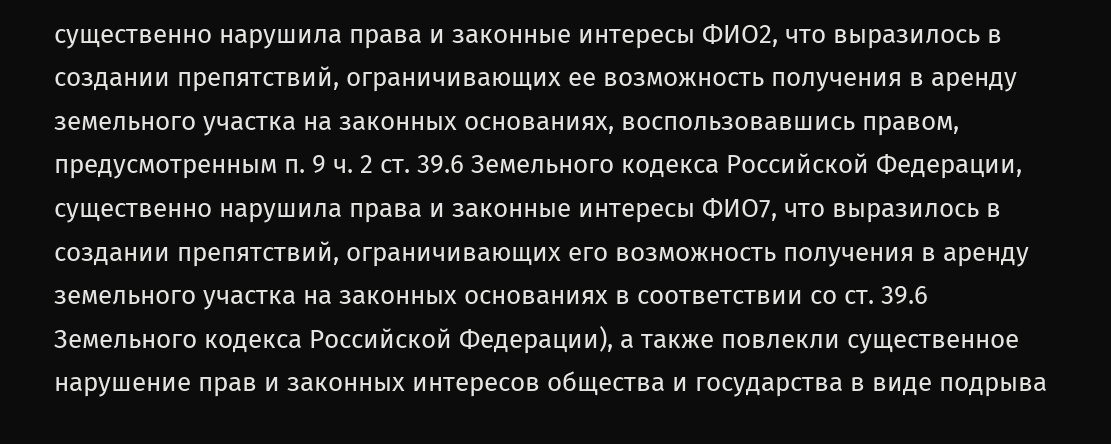существенно нарушила права и законные интересы ФИО2, что выразилось в создании препятствий, ограничивающих ее возможность получения в аренду земельного участка на законных основаниях, воспользовавшись правом, предусмотренным п. 9 ч. 2 ст. 39.6 Земельного кодекса Российской Федерации, существенно нарушила права и законные интересы ФИО7, что выразилось в создании препятствий, ограничивающих его возможность получения в аренду земельного участка на законных основаниях в соответствии со ст. 39.6 Земельного кодекса Российской Федерации), а также повлекли существенное нарушение прав и законных интересов общества и государства в виде подрыва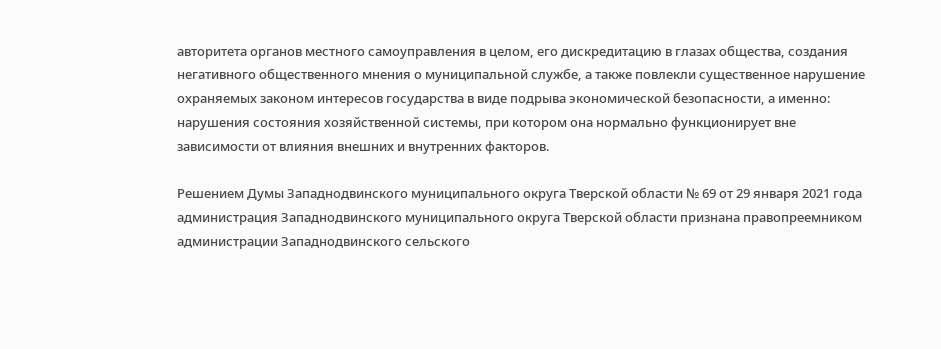авторитета органов местного самоуправления в целом, его дискредитацию в глазах общества, создания негативного общественного мнения о муниципальной службе, а также повлекли существенное нарушение охраняемых законом интересов государства в виде подрыва экономической безопасности, а именно: нарушения состояния хозяйственной системы, при котором она нормально функционирует вне зависимости от влияния внешних и внутренних факторов.

Решением Думы Западнодвинского муниципального округа Тверской области № 69 от 29 января 2021 года администрация Западнодвинского муниципального округа Тверской области признана правопреемником администрации Западнодвинского сельского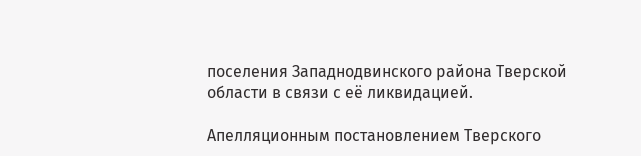поселения Западнодвинского района Тверской области в связи с её ликвидацией.

Апелляционным постановлением Тверского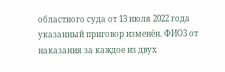областного суда от 13 июля 2022 года указанный приговор изменён. ФИО3 от наказания за каждое из двух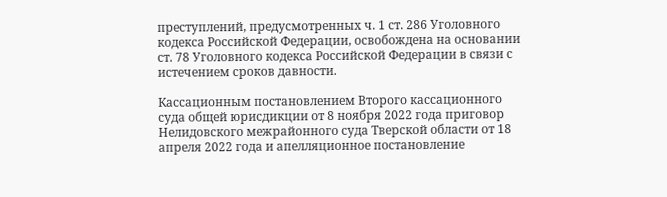преступлений, предусмотренных ч. 1 ст. 286 Уголовного кодекса Российской Федерации, освобождена на основании ст. 78 Уголовного кодекса Российской Федерации в связи с истечением сроков давности.

Кассационным постановлением Второго кассационного суда общей юрисдикции от 8 ноября 2022 года приговор Нелидовского межрайонного суда Тверской области от 18 апреля 2022 года и апелляционное постановление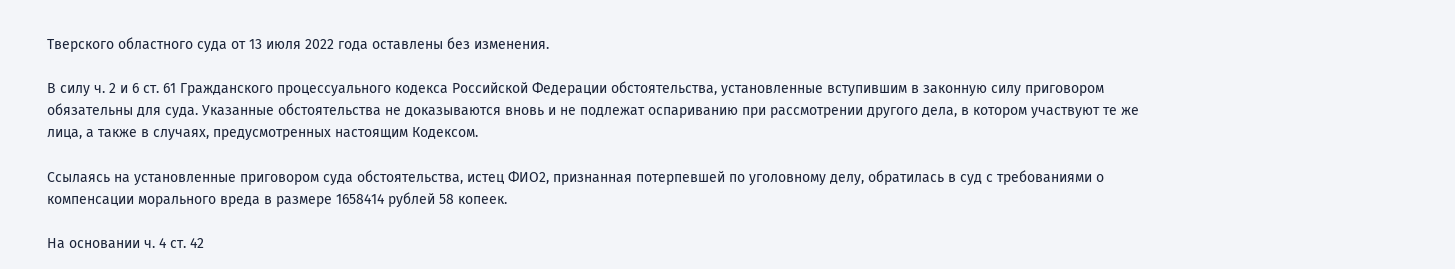Тверского областного суда от 13 июля 2022 года оставлены без изменения.

В силу ч. 2 и 6 ст. 61 Гражданского процессуального кодекса Российской Федерации обстоятельства, установленные вступившим в законную силу приговором обязательны для суда. Указанные обстоятельства не доказываются вновь и не подлежат оспариванию при рассмотрении другого дела, в котором участвуют те же лица, а также в случаях, предусмотренных настоящим Кодексом.

Ссылаясь на установленные приговором суда обстоятельства, истец ФИО2, признанная потерпевшей по уголовному делу, обратилась в суд с требованиями о компенсации морального вреда в размере 1658414 рублей 58 копеек.

На основании ч. 4 ст. 42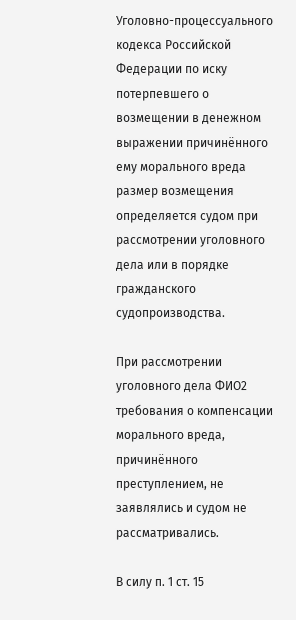Уголовно-процессуального кодекса Российской Федерации по иску потерпевшего о возмещении в денежном выражении причинённого ему морального вреда размер возмещения определяется судом при рассмотрении уголовного дела или в порядке гражданского судопроизводства.

При рассмотрении уголовного дела ФИО2 требования о компенсации морального вреда, причинённого преступлением, не заявлялись и судом не рассматривались.

В силу п. 1 ст. 15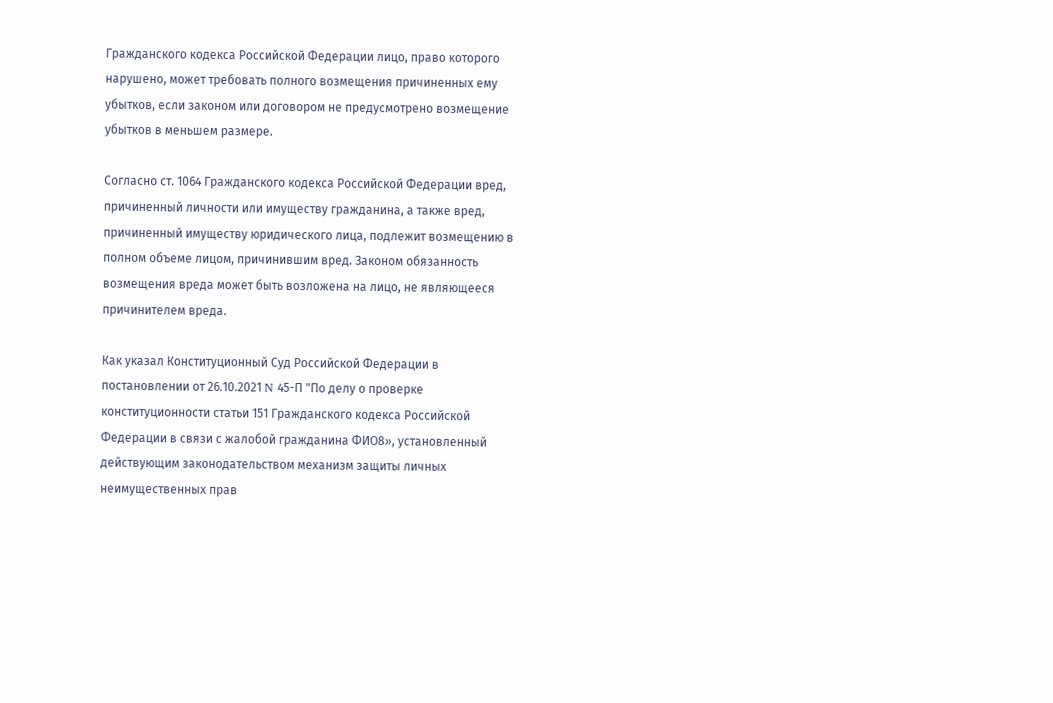Гражданского кодекса Российской Федерации лицо, право которого нарушено, может требовать полного возмещения причиненных ему убытков, если законом или договором не предусмотрено возмещение убытков в меньшем размере.

Согласно ст. 1064 Гражданского кодекса Российской Федерации вред, причиненный личности или имуществу гражданина, а также вред, причиненный имуществу юридического лица, подлежит возмещению в полном объеме лицом, причинившим вред. Законом обязанность возмещения вреда может быть возложена на лицо, не являющееся причинителем вреда.

Как указал Конституционный Суд Российской Федерации в постановлении от 26.10.2021 N 45-П "По делу о проверке конституционности статьи 151 Гражданского кодекса Российской Федерации в связи с жалобой гражданина ФИО8», установленный действующим законодательством механизм защиты личных неимущественных прав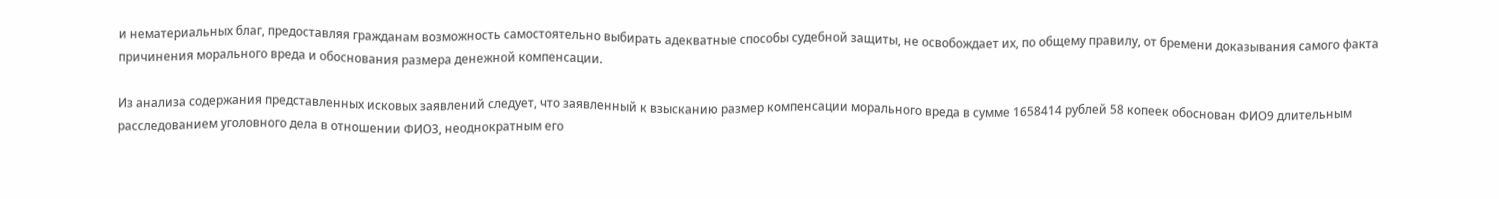и нематериальных благ, предоставляя гражданам возможность самостоятельно выбирать адекватные способы судебной защиты, не освобождает их, по общему правилу, от бремени доказывания самого факта причинения морального вреда и обоснования размера денежной компенсации.

Из анализа содержания представленных исковых заявлений следует, что заявленный к взысканию размер компенсации морального вреда в сумме 1658414 рублей 58 копеек обоснован ФИО9 длительным расследованием уголовного дела в отношении ФИО3, неоднократным его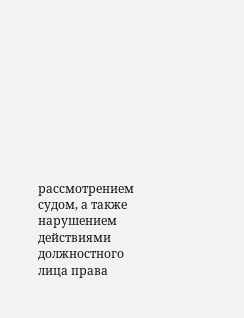рассмотрением судом, а также нарушением действиями должностного лица права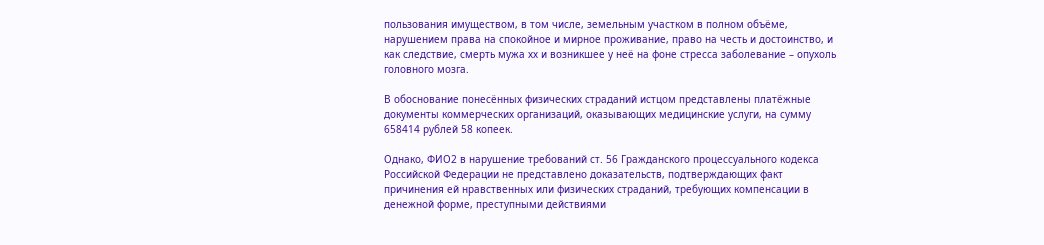пользования имуществом, в том числе, земельным участком в полном объёме, нарушением права на спокойное и мирное проживание, право на честь и достоинство, и как следствие, смерть мужа хх и возникшее у неё на фоне стресса заболевание – опухоль головного мозга.

В обоснование понесённых физических страданий истцом представлены платёжные документы коммерческих организаций, оказывающих медицинские услуги, на сумму 658414 рублей 58 копеек.

Однако, ФИО2 в нарушение требований ст. 56 Гражданского процессуального кодекса Российской Федерации не представлено доказательств, подтверждающих факт причинения ей нравственных или физических страданий, требующих компенсации в денежной форме, преступными действиями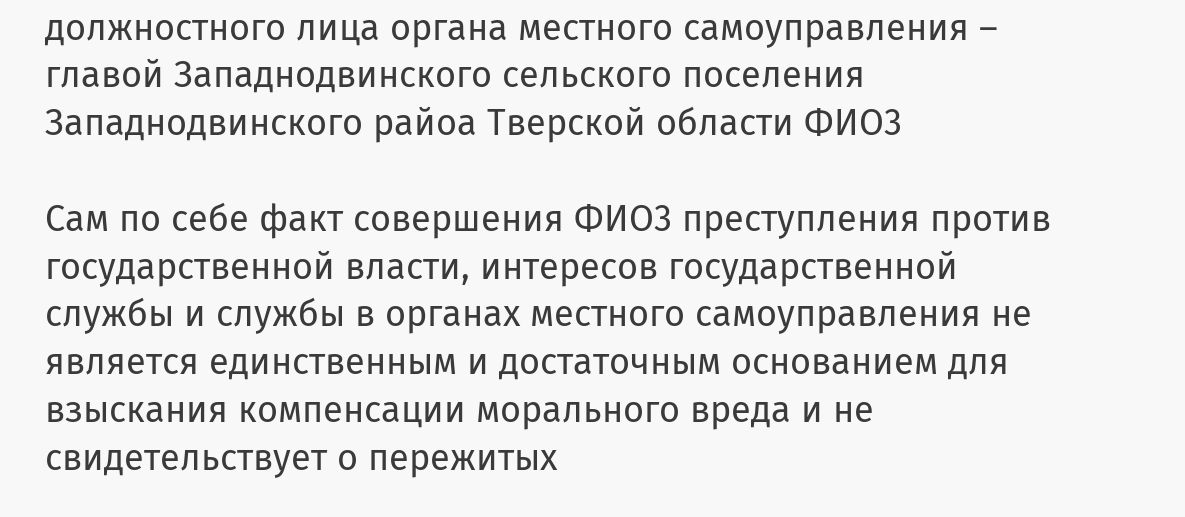должностного лица органа местного самоуправления – главой Западнодвинского сельского поселения Западнодвинского райоа Тверской области ФИО3

Сам по себе факт совершения ФИО3 преступления против государственной власти, интересов государственной службы и службы в органах местного самоуправления не является единственным и достаточным основанием для взыскания компенсации морального вреда и не свидетельствует о пережитых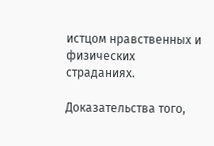истцом нравственных и физических страданиях.

Доказательства того,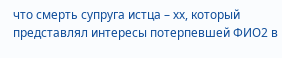что смерть супруга истца – хх, который представлял интересы потерпевшей ФИО2 в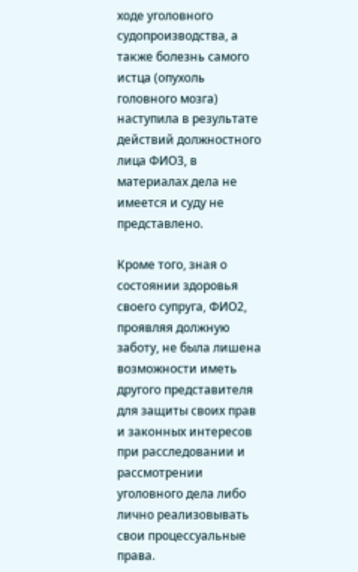ходе уголовного судопроизводства, а также болезнь самого истца (опухоль головного мозга) наступила в результате действий должностного лица ФИО3, в материалах дела не имеется и суду не представлено.

Кроме того, зная о состоянии здоровья своего супруга, ФИО2, проявляя должную заботу, не была лишена возможности иметь другого представителя для защиты своих прав и законных интересов при расследовании и рассмотрении уголовного дела либо лично реализовывать свои процессуальные права.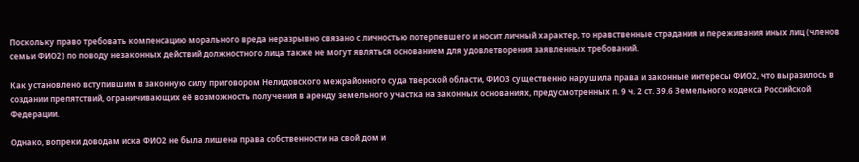Поскольку право требовать компенсацию морального вреда неразрывно связано с личностью потерпевшего и носит личный характер, то нравственные страдания и переживания иных лиц (членов семьи ФИО2) по поводу незаконных действий должностного лица также не могут являться основанием для удовлетворения заявленных требований.

Как установлено вступившим в законную силу приговором Нелидовского межрайонного суда тверской области, ФИО3 существенно нарушила права и законные интересы ФИО2, что выразилось в создании препятствий, ограничивающих её возможность получения в аренду земельного участка на законных основаниях, предусмотренных п. 9 ч. 2 ст. 39.6 Земельного кодекса Российской Федерации.

Однако, вопреки доводам иска ФИО2 не была лишена права собственности на свой дом и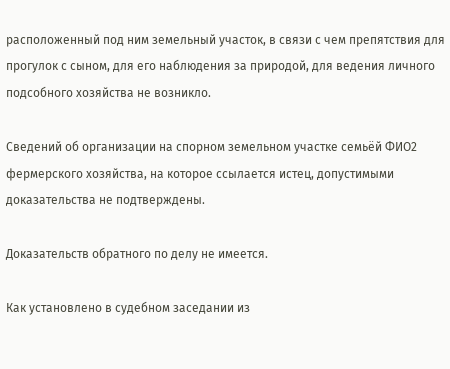расположенный под ним земельный участок, в связи с чем препятствия для прогулок с сыном, для его наблюдения за природой, для ведения личного подсобного хозяйства не возникло.

Сведений об организации на спорном земельном участке семьёй ФИО2 фермерского хозяйства, на которое ссылается истец, допустимыми доказательства не подтверждены.

Доказательств обратного по делу не имеется.

Как установлено в судебном заседании из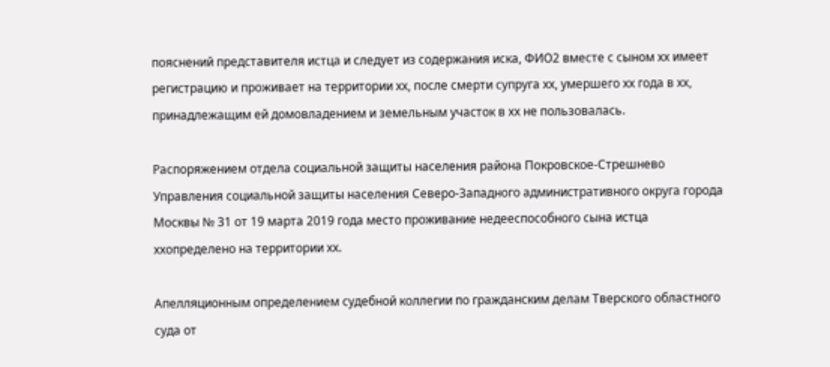пояснений представителя истца и следует из содержания иска, ФИО2 вместе с сыном хх имеет регистрацию и проживает на территории хх, после смерти супруга хх, умершего хх года в хх, принадлежащим ей домовладением и земельным участок в хх не пользовалась.

Распоряжением отдела социальной защиты населения района Покровское-Стрешнево Управления социальной защиты населения Северо-Западного административного округа города Москвы № 31 от 19 марта 2019 года место проживание недееспособного сына истца ххопределено на территории хх.

Апелляционным определением судебной коллегии по гражданским делам Тверского областного суда от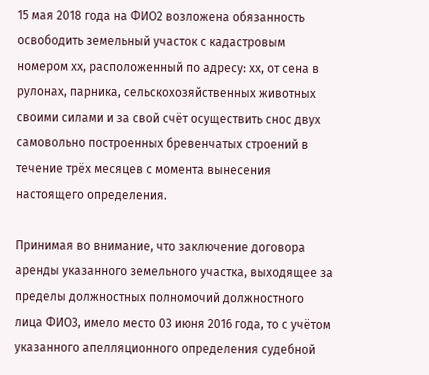15 мая 2018 года на ФИО2 возложена обязанность освободить земельный участок с кадастровым номером хх, расположенный по адресу: хх, от сена в рулонах, парника, сельскохозяйственных животных своими силами и за свой счёт осуществить снос двух самовольно построенных бревенчатых строений в течение трёх месяцев с момента вынесения настоящего определения.

Принимая во внимание, что заключение договора аренды указанного земельного участка, выходящее за пределы должностных полномочий должностного лица ФИО3, имело место 03 июня 2016 года, то с учётом указанного апелляционного определения судебной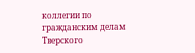коллегии по гражданским делам Тверского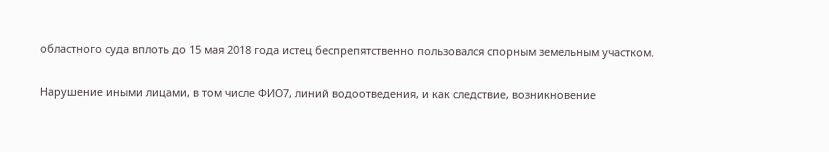областного суда вплоть до 15 мая 2018 года истец беспрепятственно пользовался спорным земельным участком.

Нарушение иными лицами, в том числе ФИО7, линий водоотведения, и как следствие, возникновение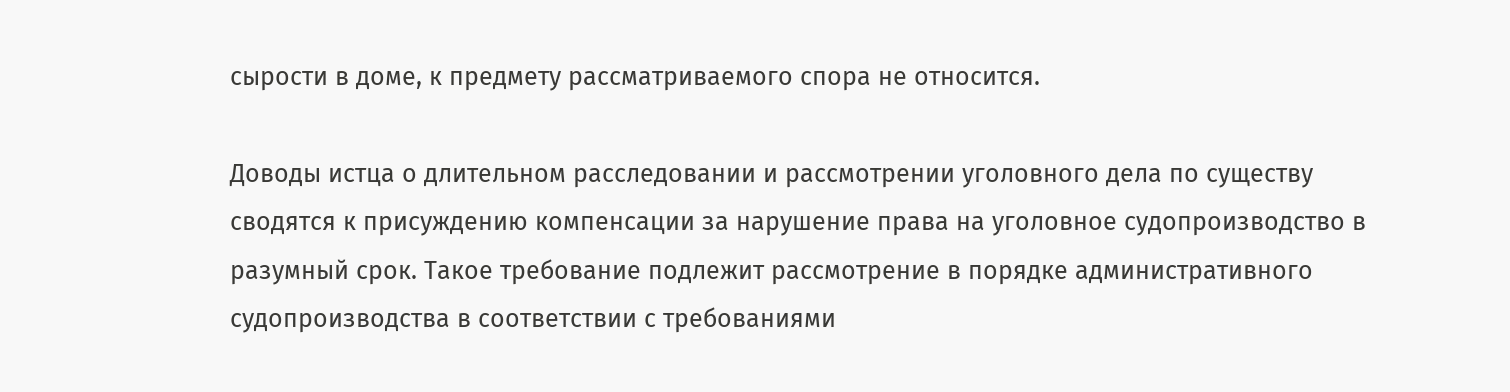сырости в доме, к предмету рассматриваемого спора не относится.

Доводы истца о длительном расследовании и рассмотрении уголовного дела по существу сводятся к присуждению компенсации за нарушение права на уголовное судопроизводство в разумный срок. Такое требование подлежит рассмотрение в порядке административного судопроизводства в соответствии с требованиями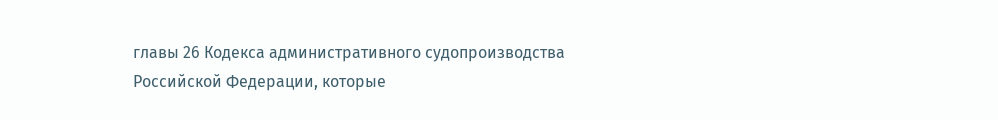главы 26 Кодекса административного судопроизводства Российской Федерации, которые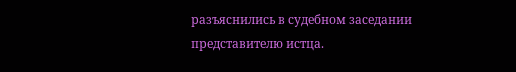разъяснились в судебном заседании представителю истца.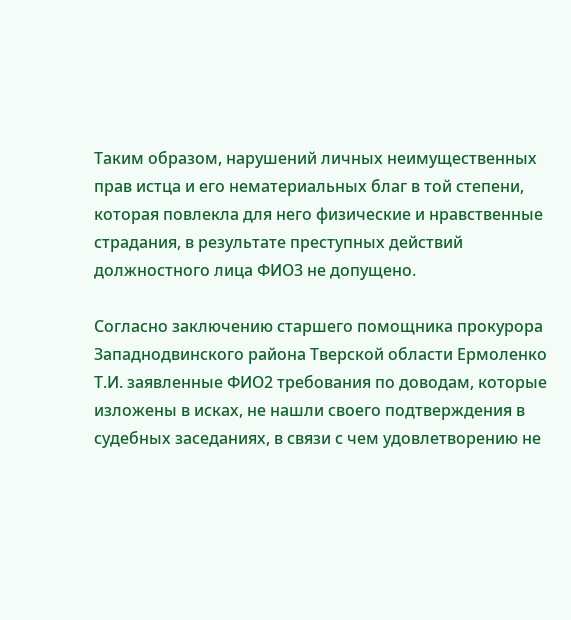Таким образом, нарушений личных неимущественных прав истца и его нематериальных благ в той степени, которая повлекла для него физические и нравственные страдания, в результате преступных действий должностного лица ФИО3 не допущено.

Согласно заключению старшего помощника прокурора Западнодвинского района Тверской области Ермоленко Т.И. заявленные ФИО2 требования по доводам, которые изложены в исках, не нашли своего подтверждения в судебных заседаниях, в связи с чем удовлетворению не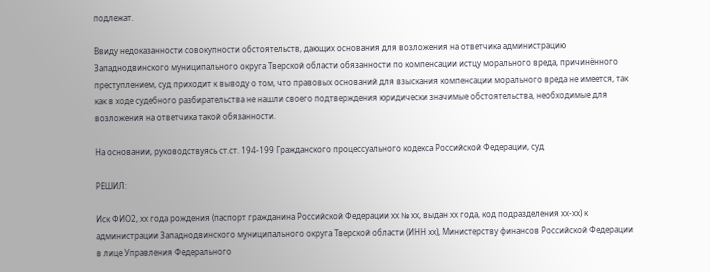подлежат.

Ввиду недоказанности совокупности обстоятельств, дающих основания для возложения на ответчика администрацию Западнодвинского муниципального округа Тверской области обязанности по компенсации истцу морального вреда, причинённого преступлением, суд приходит к выводу о том, что правовых оснований для взыскания компенсации морального вреда не имеется, так как в ходе судебного разбирательства не нашли своего подтверждения юридически значимые обстоятельства, необходимые для возложения на ответчика такой обязанности.

На основании, руководствуясь ст.ст. 194-199 Гражданского процессуального кодекса Российской Федерации, суд

РЕШИЛ:

Иск ФИО2, хх года рождения (паспорт гражданина Российской Федерации хх № хх, выдан хх года, код подразделения хх-хх) к администрации Западнодвинского муниципального округа Тверской области (ИНН хх), Министерству финансов Российской Федерации в лице Управления Федерального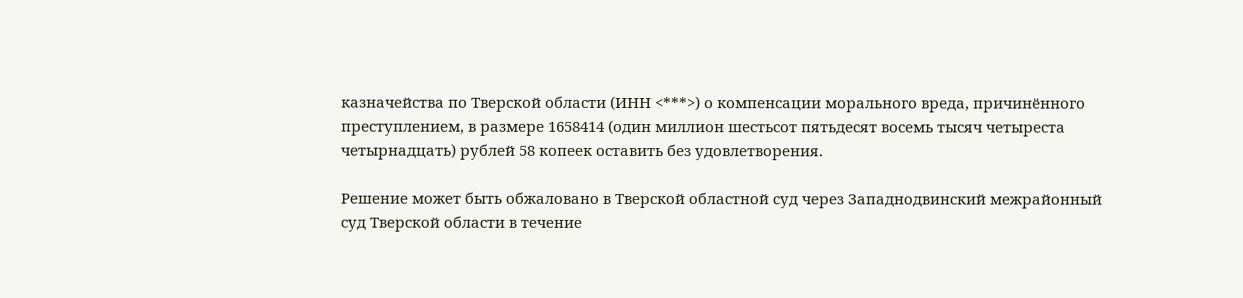казначейства по Тверской области (ИНН <***>) о компенсации морального вреда, причинённого преступлением, в размере 1658414 (один миллион шестьсот пятьдесят восемь тысяч четыреста четырнадцать) рублей 58 копеек оставить без удовлетворения.

Решение может быть обжаловано в Тверской областной суд через Западнодвинский межрайонный суд Тверской области в течение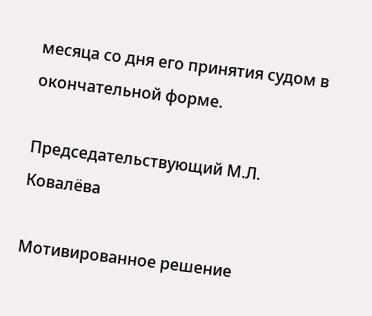месяца со дня его принятия судом в окончательной форме.

Председательствующий М.Л. Ковалёва

Мотивированное решение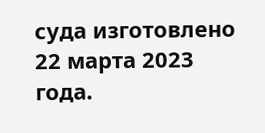суда изготовлено 22 марта 2023 года.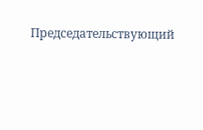Председательствующий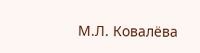М.Л. Ковалёва